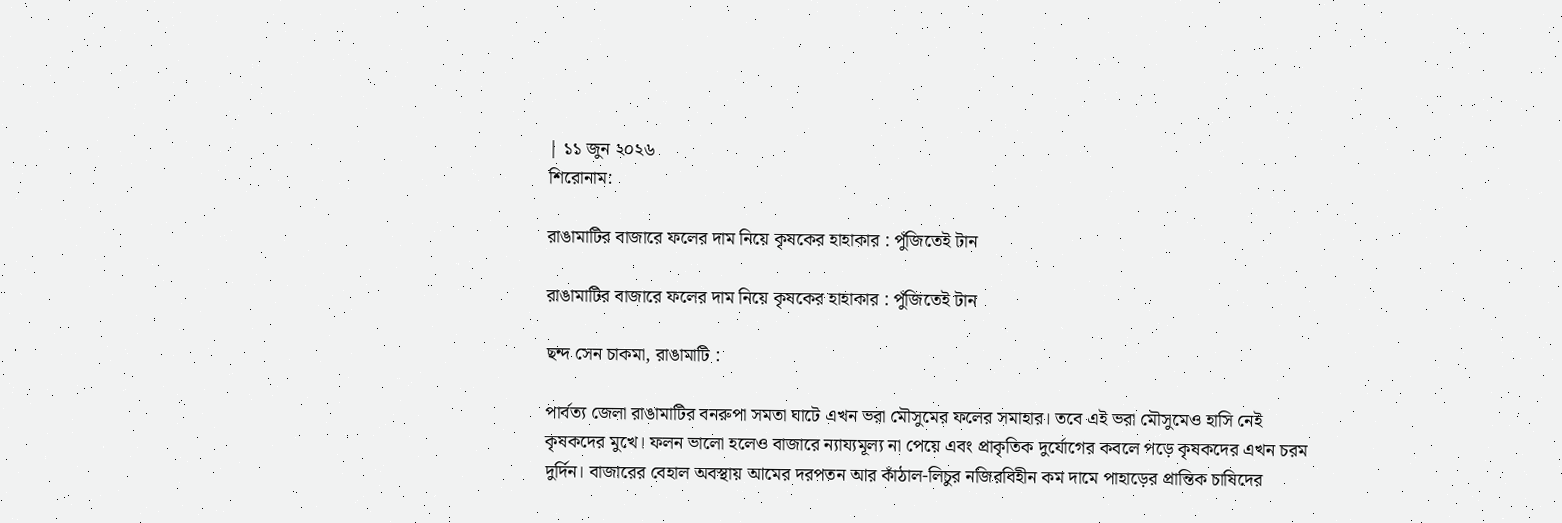| ১১ জুন ২০২৬
শিরোনাম:

রাঙামাটির বাজারে ফলের দাম নিয়ে কৃষকের হাহাকার : পুঁজিতেই টান

রাঙামাটির বাজারে ফলের দাম নিয়ে কৃষকের হাহাকার : পুঁজিতেই টান

ছন্দ সেন চাকমা, রাঙামাটি :

পার্বত্য জেলা রাঙামাটির বনরুপা সমতা ঘাটে এখন ভরা মৌসুমের ফলের সমাহার। তবে এই ভরা মৌসুমেও হাসি নেই কৃষকদের মুখে। ফলন ভালো হলেও বাজারে ন্যায্যমূল্য না পেয়ে এবং প্রাকৃতিক দুর্যোগের কবলে পড়ে কৃষকদের এখন চরম দুর্দিন। বাজারের বেহাল অবস্থায় আমের দরপতন আর কাঁঠাল-লিচুর নজিরবিহীন কম দামে পাহাড়ের প্রান্তিক চাষিদের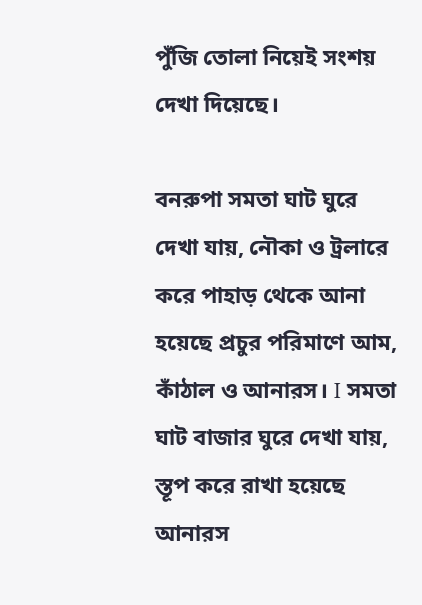পুঁজি তোলা নিয়েই সংশয় দেখা দিয়েছে।

বনরুপা সমতা ঘাট ঘুরে দেখা যায়, নৌকা ও ট্রলারে করে পাহাড় থেকে আনা হয়েছে প্রচুর পরিমাণে আম, কাঁঠাল ও আনারস। I সমতা ঘাট বাজার ঘুরে দেখা যায়, স্তূপ করে রাখা হয়েছে আনারস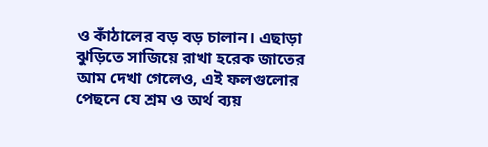ও কাঁঠালের বড় বড় চালান। এছাড়া ঝুড়িতে সাজিয়ে রাখা হরেক জাতের আম দেখা গেলেও, এই ফলগুলোর পেছনে যে শ্রম ও অর্থ ব্যয়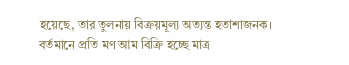হয়েছে, তার তুলনায় বিক্রয়মূল্য অত্যন্ত হতাশাজনক। বর্তমানে প্রতি মণ আম বিক্রি হচ্ছে মাত্র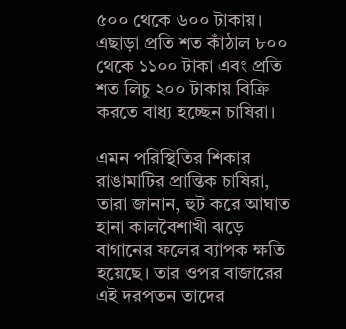৫০০ থেকে ৬০০ টাকায়। এছাড়া প্রতি শত কাঁঠাল ৮০০ থেকে ১১০০ টাকা এবং প্রতি শত লিচু ২০০ টাকায় বিক্রি করতে বাধ্য হচ্ছেন চাষিরা।

এমন পরিস্থিতির শিকার রাঙামাটির প্রান্তিক চাষিরা, তারা জানান, হুট করে আঘাত হানা কালবৈশাখী ঝড়ে বাগানের ফলের ব্যাপক ক্ষতি হয়েছে। তার ওপর বাজারের এই দরপতন তাদের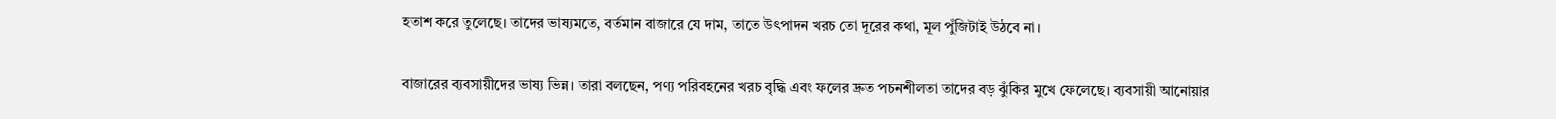হতাশ করে তুলেছে। তাদের ভাষ্যমতে, বর্তমান বাজারে যে দাম, তাতে উৎপাদন খরচ তো দূরের কথা, মূল পুঁজিটাই উঠবে না।

বাজারের ব্যবসায়ীদের ভাষ্য ভিন্ন। তারা বলছেন, পণ্য পরিবহনের খরচ বৃদ্ধি এবং ফলের দ্রুত পচনশীলতা তাদের বড় ঝুঁকির মুখে ফেলেছে। ব্যবসায়ী আনোয়ার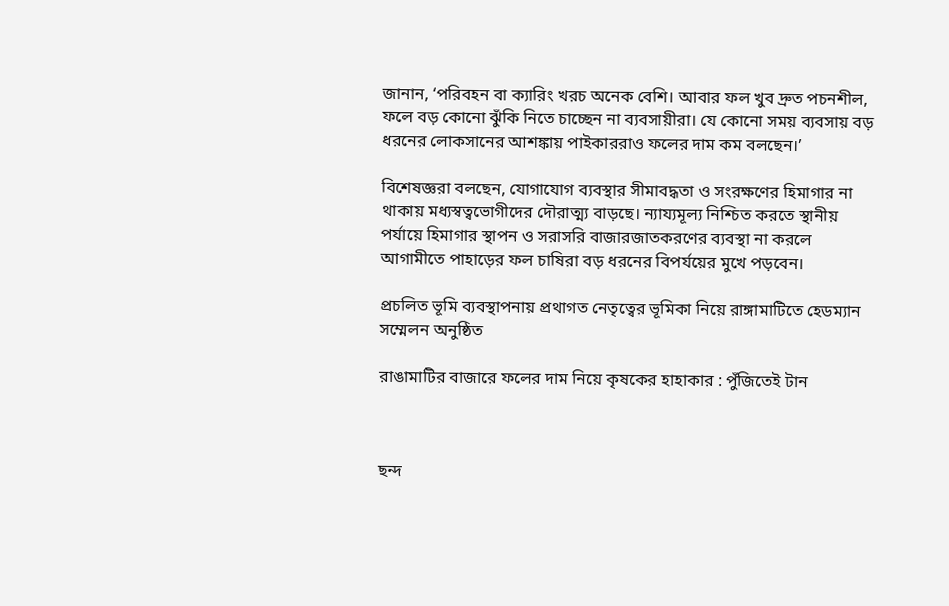জানান, ‘পরিবহন বা ক্যারিং খরচ অনেক বেশি। আবার ফল খুব দ্রুত পচনশীল, ফলে বড় কোনো ঝুঁকি নিতে চাচ্ছেন না ব্যবসায়ীরা। যে কোনো সময় ব্যবসায় বড় ধরনের লোকসানের আশঙ্কায় পাইকাররাও ফলের দাম কম বলছেন।’

বিশেষজ্ঞরা বলছেন, যোগাযোগ ব্যবস্থার সীমাবদ্ধতা ও সংরক্ষণের হিমাগার না থাকায় মধ্যস্বত্বভোগীদের দৌরাত্ম্য বাড়ছে। ন্যায্যমূল্য নিশ্চিত করতে স্থানীয় পর্যায়ে হিমাগার স্থাপন ও সরাসরি বাজারজাতকরণের ব্যবস্থা না করলে আগামীতে পাহাড়ের ফল চাষিরা বড় ধরনের বিপর্যয়ের মুখে পড়বেন।

প্রচলিত ভূমি ব্যবস্থাপনায় প্রথাগত নেতৃত্বের ভূমিকা নিয়ে রাঙ্গামাটিতে হেডম্যান সম্মেলন অনুষ্ঠিত

রাঙামাটির বাজারে ফলের দাম নিয়ে কৃষকের হাহাকার : পুঁজিতেই টান



ছন্দ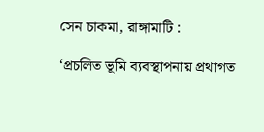সেন চাকমা, রাঙ্গামাটি :

‘প্রচলিত ভূমি ব্যবস্থাপনায় প্রথাগত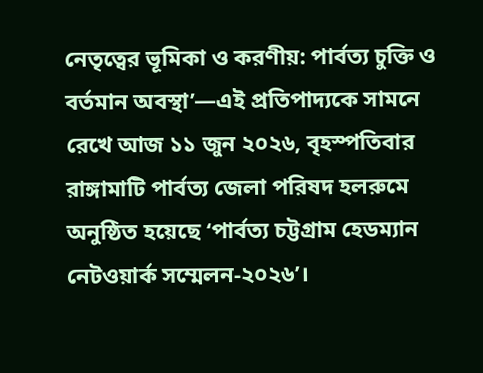নেতৃত্বের ভূমিকা ও করণীয়: পার্বত্য চুক্তি ও বর্তমান অবস্থা’—এই প্রতিপাদ্যকে সামনে রেখে আজ ১১ জুন ২০২৬, বৃহস্পতিবার রাঙ্গামাটি পার্বত্য জেলা পরিষদ হলরুমে অনুষ্ঠিত হয়েছে ‘পার্বত্য চট্টগ্রাম হেডম্যান নেটওয়ার্ক সম্মেলন-২০২৬’।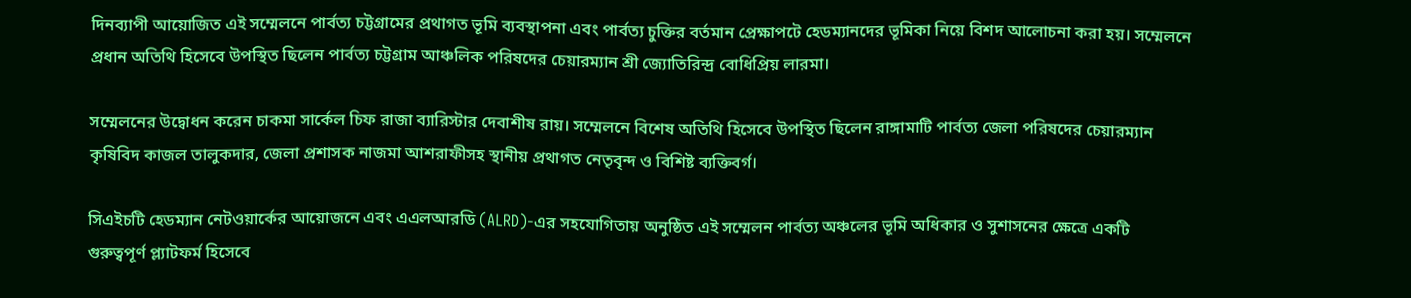দিনব্যাপী আয়োজিত এই সম্মেলনে পার্বত্য চট্টগ্রামের প্রথাগত ভূমি ব্যবস্থাপনা এবং পার্বত্য চুক্তির বর্তমান প্রেক্ষাপটে হেডম্যানদের ভূমিকা নিয়ে বিশদ আলোচনা করা হয়। সম্মেলনে প্রধান অতিথি হিসেবে উপস্থিত ছিলেন পার্বত্য চট্টগ্রাম আঞ্চলিক পরিষদের চেয়ারম্যান শ্রী জ্যোতিরিন্দ্র বোধিপ্রিয় লারমা।

সম্মেলনের উদ্বোধন করেন চাকমা সার্কেল চিফ রাজা ব্যারিস্টার দেবাশীষ রায়। সম্মেলনে বিশেষ অতিথি হিসেবে উপস্থিত ছিলেন রাঙ্গামাটি পার্বত্য জেলা পরিষদের চেয়ারম্যান কৃষিবিদ কাজল তালুকদার, জেলা প্রশাসক নাজমা আশরাফীসহ স্থানীয় প্রথাগত নেতৃবৃন্দ ও বিশিষ্ট ব্যক্তিবর্গ।

সিএইচটি হেডম্যান নেটওয়ার্কের আয়োজনে এবং এএলআরডি (ALRD)-এর সহযোগিতায় অনুষ্ঠিত এই সম্মেলন পার্বত্য অঞ্চলের ভূমি অধিকার ও সুশাসনের ক্ষেত্রে একটি গুরুত্বপূর্ণ প্ল্যাটফর্ম হিসেবে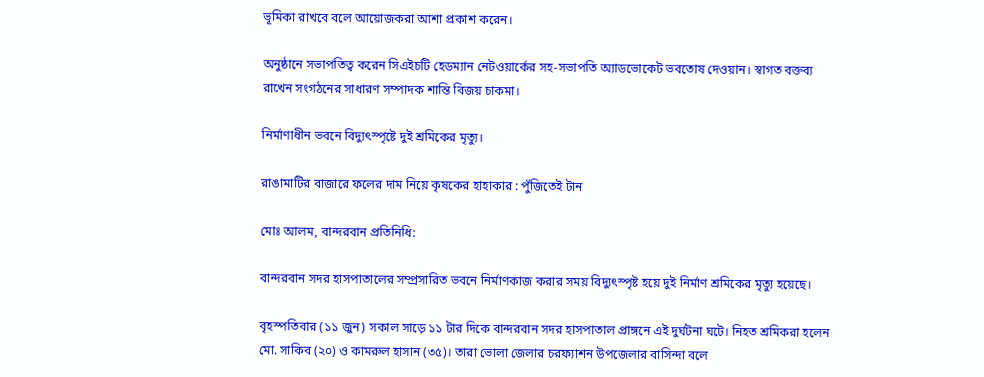ভূমিকা রাখবে বলে আয়োজকরা আশা প্রকাশ করেন।

অনুষ্ঠানে সভাপতিত্ব করেন সিএইচটি হেডম্যান নেটওয়ার্কের সহ-সভাপতি অ্যাডভোকেট ভবতোষ দেওয়ান। স্বাগত বক্তব্য রাখেন সংগঠনের সাধারণ সম্পাদক শান্তি বিজয় চাকমা।

নির্মাণাধীন ভবনে বিদ্যুৎস্পৃষ্টে দুই শ্রমিকের মৃত্যু।

রাঙামাটির বাজারে ফলের দাম নিয়ে কৃষকের হাহাকার : পুঁজিতেই টান

মোঃ আলম, বান্দরবান প্রতিনিধি:

বান্দরবান সদর হাসপাতালের সম্প্রসারিত ভবনে নির্মাণকাজ করার সময় বিদ্যুৎস্পৃষ্ট হয়ে দুই নির্মাণ শ্রমিকের মৃত্যু হয়েছে।

বৃহস্পতিবার (১১ জুন) সকাল সাড়ে ১১ টার দিকে বান্দরবান সদর হাসপাতাল প্রাঙ্গনে এই দুর্ঘটনা ঘটে। নিহত শ্রমিকরা হলেন মো. সাকিব (২০) ও কামরুল হাসান (৩৫)। তারা ভোলা জেলার চরফ্যাশন উপজেলার বাসিন্দা বলে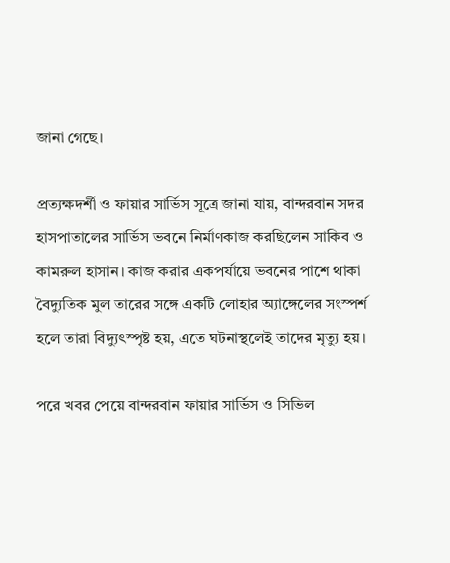জানা গেছে।

প্রত্যক্ষদর্শী ও ফায়ার সার্ভিস সূত্রে জানা যায়, বান্দরবান সদর হাসপাতালের সার্ভিস ভবনে নির্মাণকাজ করছিলেন সাকিব ও কামরুল হাসান। কাজ করার একপর্যায়ে ভবনের পাশে থাকা বৈদ্যুতিক মুল তারের সঙ্গে একটি লোহার অ্যাঙ্গেলের সংস্পর্শ হলে তারা বিদ্যুৎস্পৃষ্ট হয়, এতে ঘটনাস্থলেই তাদের মৃত্যু হয়।

পরে খবর পেয়ে বান্দরবান ফায়ার সার্ভিস ও সিভিল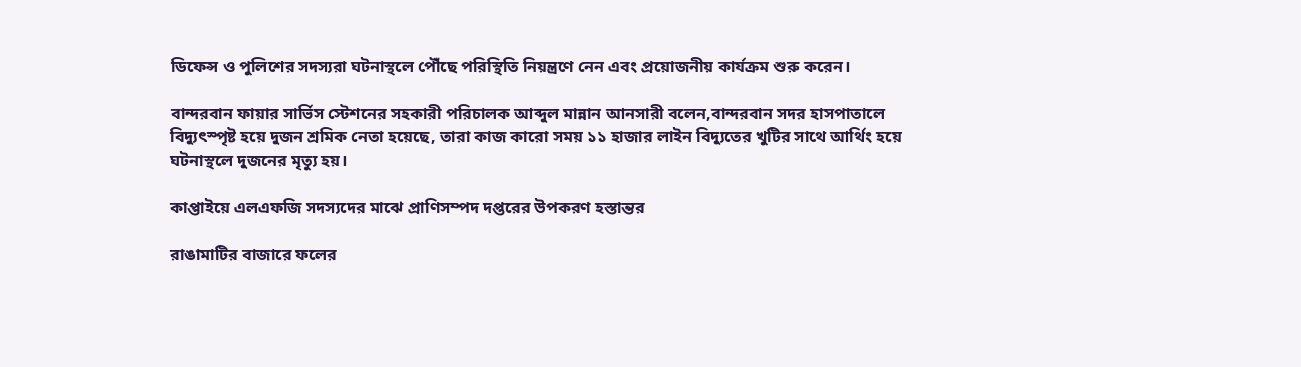ডিফেন্স ও পুলিশের সদস্যরা ঘটনাস্থলে পৌঁছে পরিস্থিতি নিয়ন্ত্রণে নেন এবং প্রয়োজনীয় কার্যক্রম শুরু করেন।

বান্দরবান ফায়ার সার্ভিস স্টেশনের সহকারী পরিচালক আব্দুল মান্নান আনসারী বলেন,বান্দরবান সদর হাসপাতালে বিদ্যুৎস্পৃষ্ট হয়ে দুজন শ্রমিক নেতা হয়েছে, তারা কাজ কারো সময় ১১ হাজার লাইন বিদ্যুতের খুটির সাথে আর্থিং হয়ে ঘটনাস্থলে দুজনের মৃত্যু হয়।

কাপ্তাইয়ে এলএফজি সদস্যদের মাঝে প্রাণিসম্পদ দপ্তরের উপকরণ হস্তান্তর

রাঙামাটির বাজারে ফলের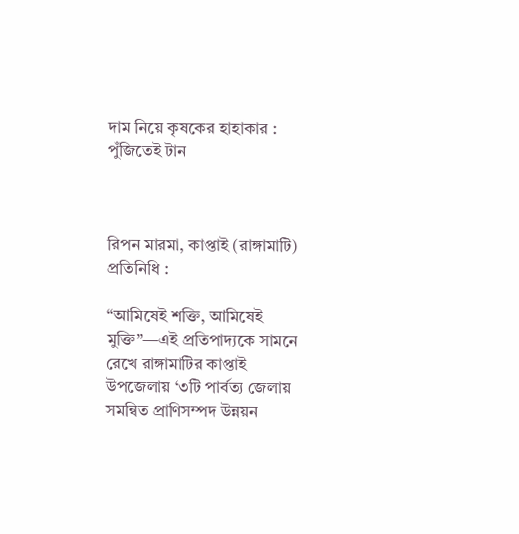দাম নিয়ে কৃষকের হাহাকার : পুঁজিতেই টান



রিপন মারমা, কাপ্তাই (রাঙ্গামাটি) প্রতিনিধি :

“আমিষেই শক্তি, আমিষেই  মুক্তি”—এই প্রতিপাদ্যকে সামনে রেখে রাঙ্গামাটির কাপ্তাই উপজেলায় ‘৩টি পার্বত্য জেলায় সমন্বিত প্রাণিসম্পদ উন্নয়ন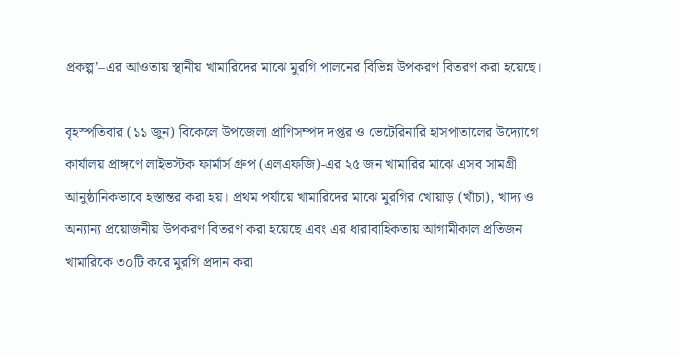প্রকল্প’–এর আওতায় স্থানীয় খামারিদের মাঝে মুরগি পালনের বিভিন্ন উপকরণ বিতরণ করা হয়েছে।

বৃহস্পতিবার (১১ জুন) বিকেলে উপজেলা প্রাণিসম্পদ দপ্তর ও ভেটেরিনারি হাসপাতালের উদ্যোগে কার্যালয় প্রাঙ্গণে লাইভস্টক ফার্মার্স গ্রুপ (এলএফজি)-এর ২৫ জন খামারির মাঝে এসব সামগ্রী আনুষ্ঠানিকভাবে হস্তান্তর করা হয়। প্রথম পর্যায়ে খামারিদের মাঝে মুরগির খোয়াড় (খাঁচা), খাদ্য ও অন্যান্য প্রয়োজনীয় উপকরণ বিতরণ করা হয়েছে এবং এর ধারাবাহিকতায় আগামীকাল প্রতিজন খামারিকে ৩০টি করে মুরগি প্রদান করা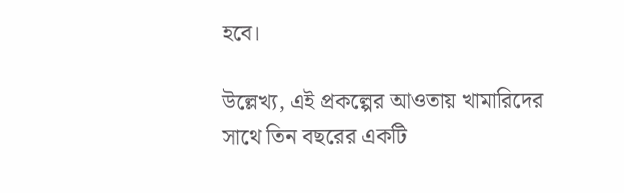হবে।

উল্লেখ্য, এই প্রকল্পের আওতায় খামারিদের সাথে তিন বছরের একটি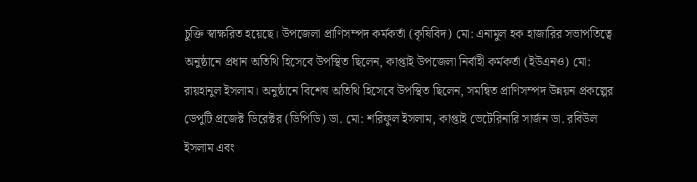চুক্তি স্বাক্ষরিত হয়েছে। উপজেলা প্রাণিসম্পদ কর্মকর্তা (কৃষিবিদ) মো: এনামুল হক হাজারির সভাপতিত্বে অনুষ্ঠানে প্রধান অতিথি হিসেবে উপস্থিত ছিলেন, কাপ্তাই উপজেলা নির্বাহী কর্মকর্তা (ইউএনও) মো: রায়হানুল ইসলাম। অনুষ্ঠানে বিশেষ অতিথি হিসেবে উপস্থিত ছিলেন, সমন্বিত প্রাণিসম্পদ উন্নয়ন প্রকল্পের ডেপুটি প্রজেক্ট ডিরেক্টর (ডিপিডি) ডা. মো: শরিফুল ইসলাম, কাপ্তাই ভেটেরিনারি সার্জন ডা. রবিউল ইসলাম এবং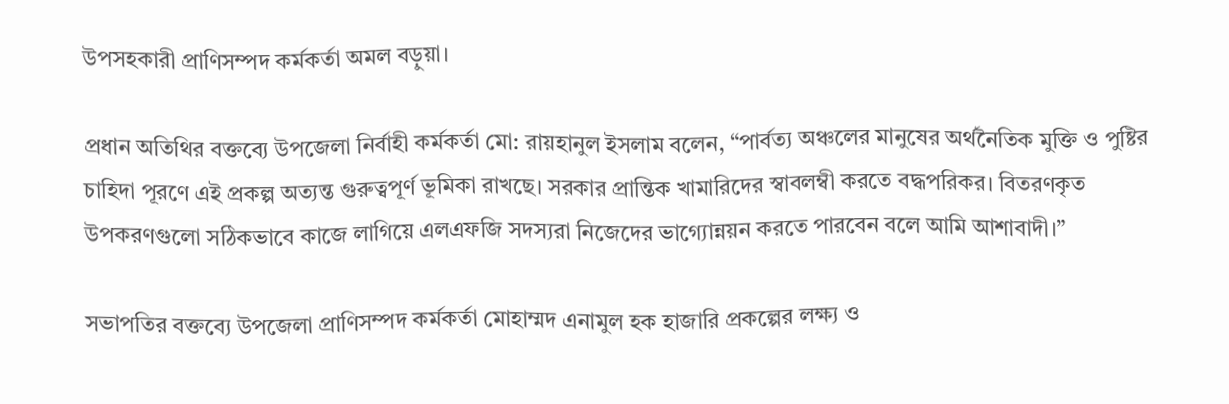উপসহকারী প্রাণিসম্পদ কর্মকর্তা অমল বড়ুয়া।

প্রধান অতিথির বক্তব্যে উপজেলা নির্বাহী কর্মকর্তা মো: রায়হানুল ইসলাম বলেন, “পার্বত্য অঞ্চলের মানুষের অর্থনৈতিক মুক্তি ও পুষ্টির চাহিদা পূরণে এই প্রকল্প অত্যন্ত গুরুত্বপূর্ণ ভূমিকা রাখছে। সরকার প্রান্তিক খামারিদের স্বাবলম্বী করতে বদ্ধপরিকর। বিতরণকৃত উপকরণগুলো সঠিকভাবে কাজে লাগিয়ে এলএফজি সদস্যরা নিজেদের ভাগ্যোন্নয়ন করতে পারবেন বলে আমি আশাবাদী।”

সভাপতির বক্তব্যে উপজেলা প্রাণিসম্পদ কর্মকর্তা মোহাম্মদ এনামুল হক হাজারি প্রকল্পের লক্ষ্য ও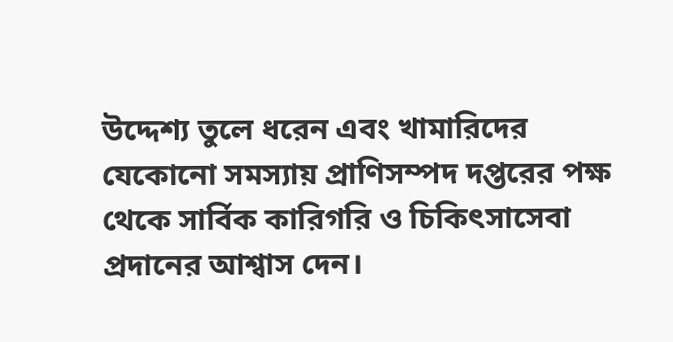উদ্দেশ্য তুলে ধরেন এবং খামারিদের যেকোনো সমস্যায় প্রাণিসম্পদ দপ্তরের পক্ষ থেকে সার্বিক কারিগরি ও চিকিৎসাসেবা প্রদানের আশ্বাস দেন।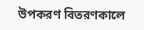উপকরণ বিতরণকালে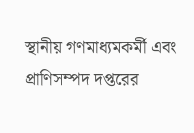স্থানীয় গণমাধ্যমকর্মী এবং প্রাণিসম্পদ দপ্তরের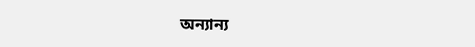অন্যান্য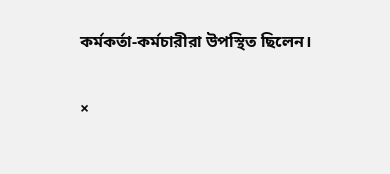কর্মকর্তা-কর্মচারীরা উপস্থিত ছিলেন।

×